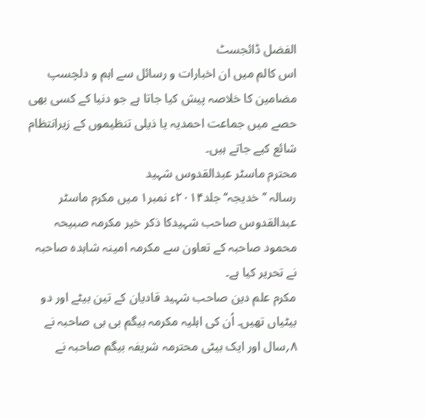الفضل ڈائجسٹ
اس کالم میں ان اخبارات و رسائل سے اہم و دلچسپ مضامین کا خلاصہ پیش کیا جاتا ہے جو دنیا کے کسی بھی حصے میں جماعت احمدیہ یا ذیلی تنظیموں کے زیرانتظام شائع کیے جاتے ہیں۔
محترم ماسٹر عبدالقدوس شہید
رسالہ ’’خدیجہ‘‘ جلد۲۰۱۴ء نمبر۱ میں مکرم ماسٹر عبدالقدوس صاحب شہیدکا ذکر خیر مکرمہ صبیحہ محمود صاحبہ کے تعاون سے مکرمہ امینہ شاہدہ صاحبہ نے تحریر کیا ہے۔
مکرم علم دین صاحب شہید قادیان کے تین بیٹے اور دو بیٹیاں تھیں۔ اُن کی اہلیہ مکرمہ بیگم بی بی صاحبہ نے ۸؍سال اور ایک بیٹی محترمہ شریفہ بیگم صاحبہ نے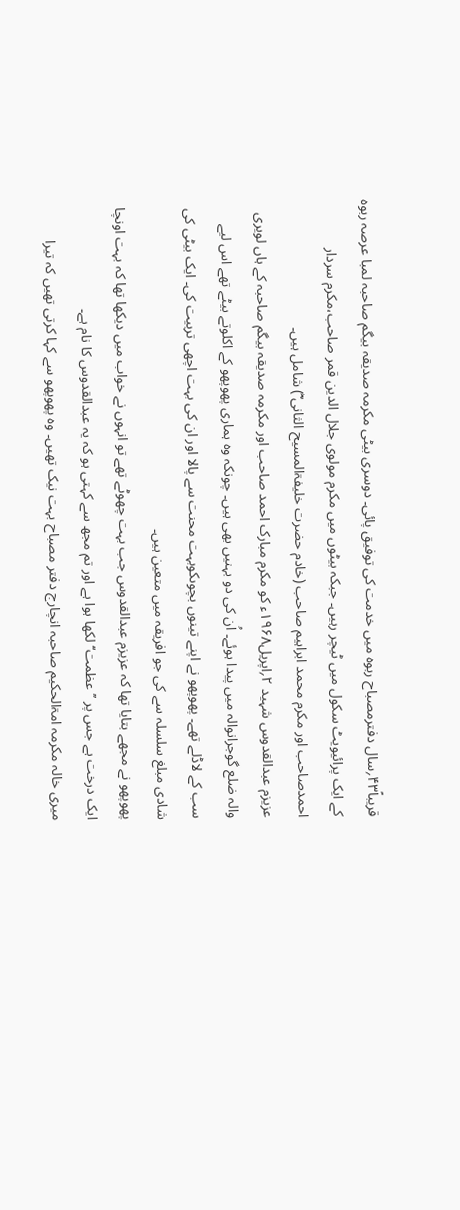قریباً۴۳؍سال دفترمصباح ربوہ میں خدمت کی توفیق پائی۔ دوسری بیٹی مکرمہ صدیقہ بیگم صاحبہ لمبا عرصہ ربوہ کے ایک پرائیویٹ سکول میں ٹیچر رہیں۔ جبکہ بیٹوں میں مکرم مولوی جلال الدین قمر صاحب،مکرم سردار احمدصاحب اور مکرم محمد ابراہیم صاحب (خادم حضرت خلیفۃالمسیح الثانی ؓ) شامل ہیں۔
عزیزم عبدالقدوس شہید ۲؍اپریل۱۹۶۸ء کو مکرم مبارک احمد صاحب اور مکرمہ صدیقہ بیگم صاحبہ کے ہاں لویری والہ ضلع گوجرانوالہ میں پیدا ہوئے۔ اُن کی دو بہنیں بھی ہیں۔ چونکہ وہ ہماری پھوپھو کے اکلوتے بیٹے تھے اس لیے سب کے لاڈلے تھے۔ پھوپھو نے اپنے تینوں بچوںکوبہت محنت سے پالا اور ان کی بہت اچھی تربیت کی۔ ایک بیٹی کی شادی مبلغ سلسلہ سے کی جو افریقہ میں متعین ہیں۔
پھوپھو نے مجھے بتایا تھا کہ عزیزم عبدالقدوس جب بہت چھوٹے تھے تو انہوں نے خواب میں دیکھا تھا کہ بہت اونچا ایک درخت ہے جس پر ’’عظمت‘‘ لکھا ہوا ہے اور تم مجھ سے کہتی ہو کہ یہ عبدالقدوس کا نام ہے۔
میری خالہ مکرمہ امۃالحکیم صاحبہ انچارج دفتر مصباح بہت نیک تھیں۔ وہ پھوپھو سے کہا کرتی تھیں کہ تیرا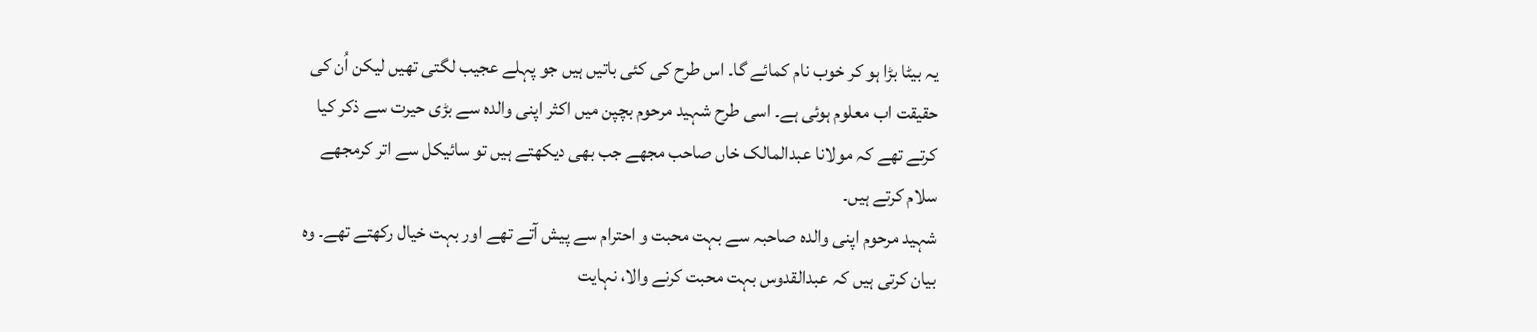یہ بیٹا بڑا ہو کر خوب نام کمائے گا۔ اس طرح کی کئی باتیں ہیں جو پہلے عجیب لگتی تھیں لیکن اُن کی حقیقت اب معلوم ہوئی ہے۔ اسی طرح شہید مرحوم بچپن میں اکثر اپنی والدہ سے بڑی حیرت سے ذکر کیا کرتے تھے کہ مولانا عبدالمالک خاں صاحب مجھے جب بھی دیکھتے ہیں تو سائیکل سے اتر کرمجھے سلام کرتے ہیں۔
شہید مرحوم اپنی والدہ صاحبہ سے بہت محبت و احترام سے پیش آتے تھے اور بہت خیال رکھتے تھے۔ وہ بیان کرتی ہیں کہ عبدالقدوس بہت محبت کرنے والا، نہایت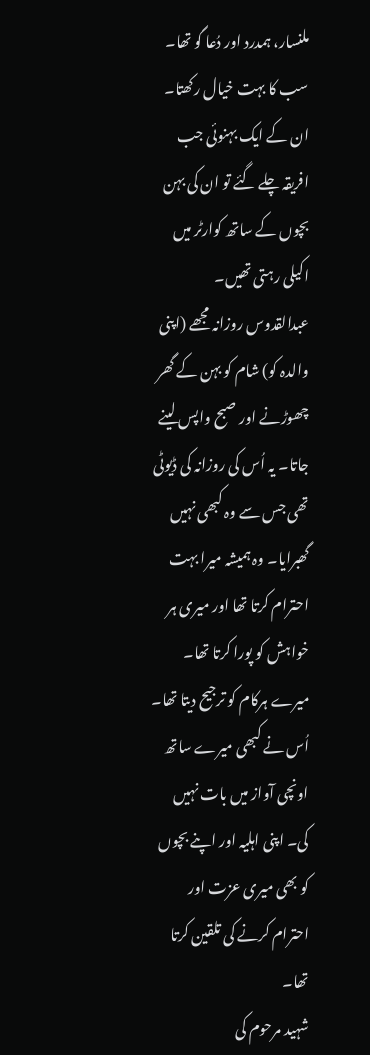ملنسار، ہمدرد اور دُعا گو تھا۔ سب کا بہت خیال رکھتا۔ ان کے ایک بہنوئی جب افریقہ چلے گئے تو ان کی بہن بچوں کے ساتھ کوارٹر میں اکیلی رہتی تھیں۔ عبدالقدوس روزانہ مجھے (اپنی والدہ کو) شام کو بہن کے گھر چھوڑنے اور صبح واپس لینے جاتا۔ یہ اُس کی روزانہ کی ڈیوٹی تھی جس سے وہ کبھی نہیں گھبرایا۔ وہ ہمیشہ میرا بہت احترام کرتا تھا اور میری ہر خواہش کو پورا کرتا تھا۔ میرے ہرکام کو ترجیح دیتا تھا۔ اُس نے کبھی میرے ساتھ اونچی آواز میں بات نہیں کی۔ اپنی اہلیہ اور اپنے بچوں کو بھی میری عزت اور احترام کرنے کی تلقین کرتا تھا۔
شہید مرحوم کی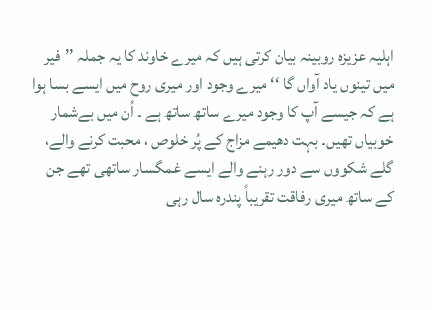اہلیہ عزیزہ روبینہ بیان کرتی ہیں کہ میرے خاوند کا یہ جملہ ’’فیر میں تینوں یاد آواں گا ‘‘ میرے وجود اور میری روح میں ایسے بسا ہوا ہے کہ جیسے آپ کا وجود میرے ساتھ ساتھ ہے ۔ اُن میں بےشمار خوبیاں تھیں۔ بہت دھیمے مزاج کے پُر خلوص ، محبت کرنے والے، گلے شکووں سے دور رہنے والے ایسے غمگسار ساتھی تھے جن کے ساتھ میری رفاقت تقریباً پندرہ سال رہی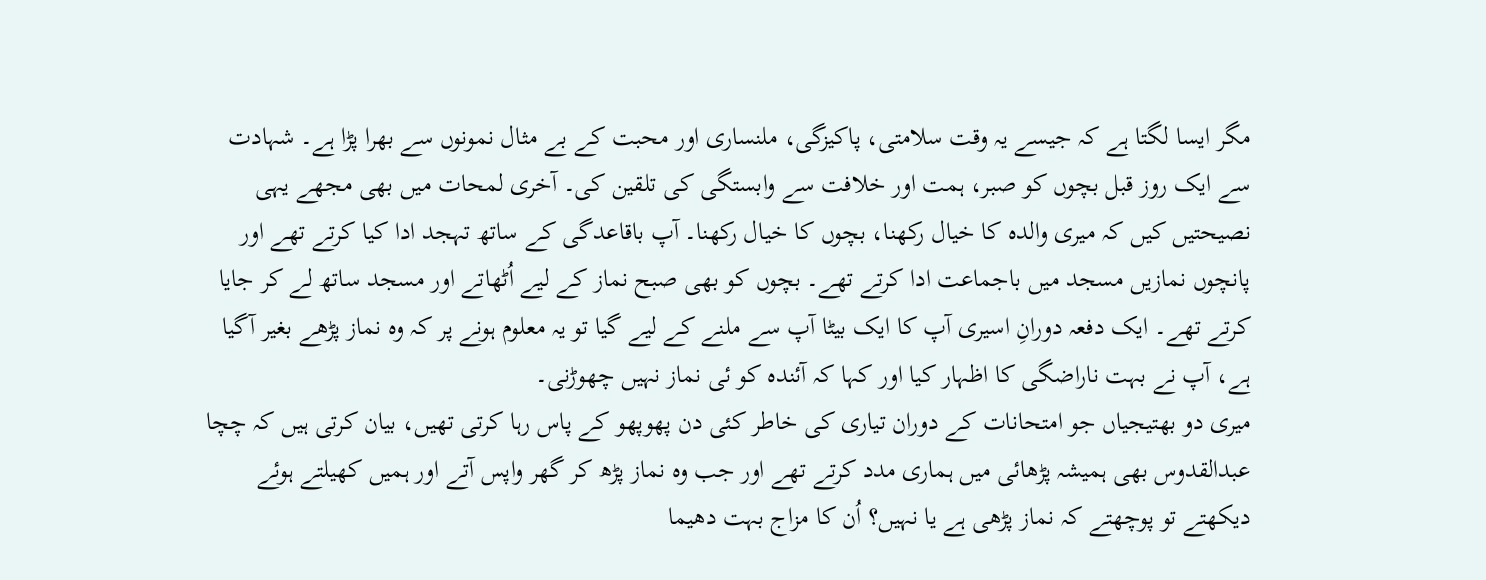مگر ایسا لگتا ہے کہ جیسے یہ وقت سلامتی، پاکیزگی، ملنساری اور محبت کے بے مثال نمونوں سے بھرا پڑا ہے۔ شہادت سے ایک روز قبل بچوں کو صبر، ہمت اور خلافت سے وابستگی کی تلقین کی۔ آخری لمحات میں بھی مجھے یہی نصیحتیں کیں کہ میری والدہ کا خیال رکھنا، بچوں کا خیال رکھنا۔ آپ باقاعدگی کے ساتھ تہجد ادا کیا کرتے تھے اور پانچوں نمازیں مسجد میں باجماعت ادا کرتے تھے۔ بچوں کو بھی صبح نماز کے لیے اُٹھاتے اور مسجد ساتھ لے کر جایا کرتے تھے۔ ایک دفعہ دورانِ اسیری آپ کا ایک بیٹا آپ سے ملنے کے لیے گیا تو یہ معلوم ہونے پر کہ وہ نماز پڑھے بغیر آگیا ہے، آپ نے بہت ناراضگی کا اظہار کیا اور کہا کہ آئندہ کو ئی نماز نہیں چھوڑنی۔
میری دو بھتیجیاں جو امتحانات کے دوران تیاری کی خاطر کئی دن پھوپھو کے پاس رہا کرتی تھیں، بیان کرتی ہیں کہ چچا عبدالقدوس بھی ہمیشہ پڑھائی میں ہماری مدد کرتے تھے اور جب وہ نماز پڑھ کر گھر واپس آتے اور ہمیں کھیلتے ہوئے دیکھتے تو پوچھتے کہ نماز پڑھی ہے یا نہیں؟ اُن کا مزاج بہت دھیما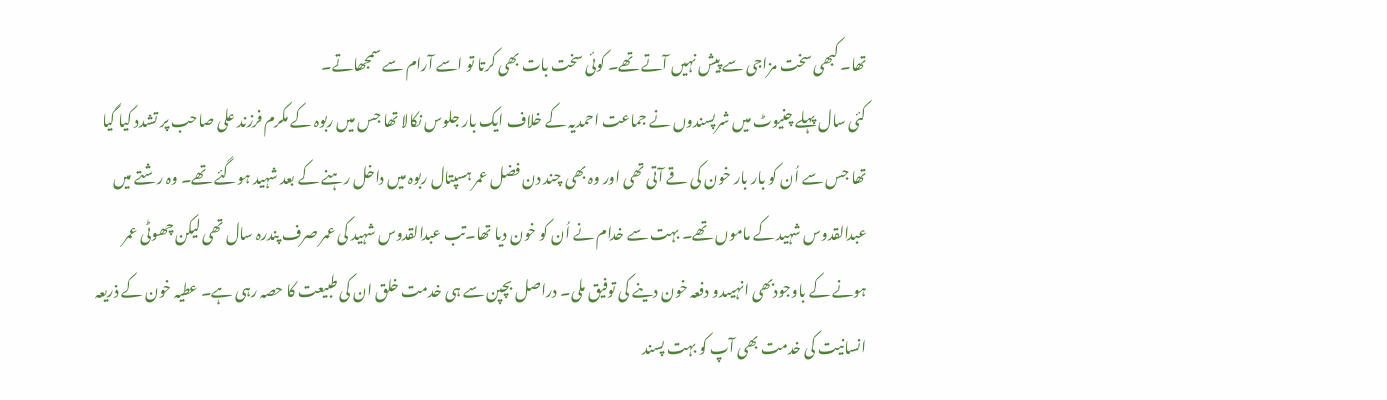تھا۔ کبھی سخت مزاجی سے پیش نہیں آتے تھے۔ کوئی سخت بات بھی کرتا تو اسے آرام سے سمجھاتے۔
کئی سال پہلے چنیوٹ میں شرپسندوں نے جماعت احمدیہ کے خلاف ایک بار جلوس نکالا تھا جس میں ربوہ کے مکرم فرزند علی صاحب پر تشدد کیا گیا تھا جس سے اُن کو بار بار خون کی قے آتی تھی اور وہ بھی چند دن فضل عمر ہسپتال ربوہ میں داخل رہنے کے بعد شہید ہوگئے تھے۔ وہ رشتے میں عبدالقدوس شہید کے ماموں تھے۔ بہت سے خدام نے اُن کو خون دیا تھا۔تب عبدالقدوس شہید کی عمر صرف پندرہ سال تھی لیکن چھوٹی عمر ہونے کے باوجودبھی انہیںدو دفعہ خون دینے کی توفیق ملی۔ دراصل بچپن سے ہی خدمت خلق ان کی طبیعت کا حصہ رہی ہے۔ عطیہ خون کے ذریعہ انسانیت کی خدمت بھی آپ کو بہت پسند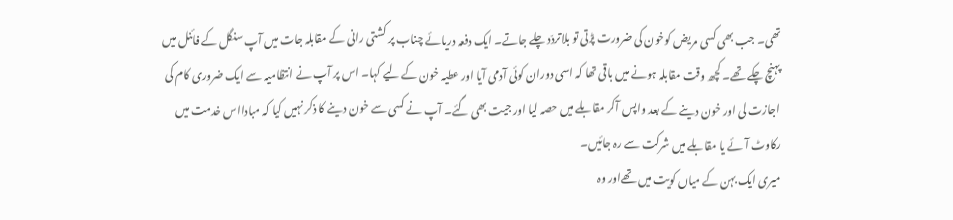تھی۔ جب بھی کسی مریض کوخون کی ضرورت پڑتی تو بلاتردّد چلے جاتے۔ ایک دفعہ دریائے چناب پر کشتی رانی کے مقابلہ جات میں آپ سنگل کے فائنل میں پہنچ چکے تھے۔ کچھ وقت مقابلہ ہونے میں باقی تھا کہ اسی دوران کوئی آدمی آیا اور عطیہ خون کے لیے کہا۔ اس پر آپ نے انتظامیہ سے ایک ضروری کام کی اجازت لی اور خون دینے کے بعد واپس آکر مقابلے میں حصہ لیا اور جیت بھی گئے۔ آپ نے کسی سے خون دینے کا ذکر نہیں کیا کہ مبادااس خدمت میں رکاوٹ آئے یا مقابلے میں شرکت سے رہ جائیں۔
میری ایک بہن کے میاں کویت میں تھےاور وہ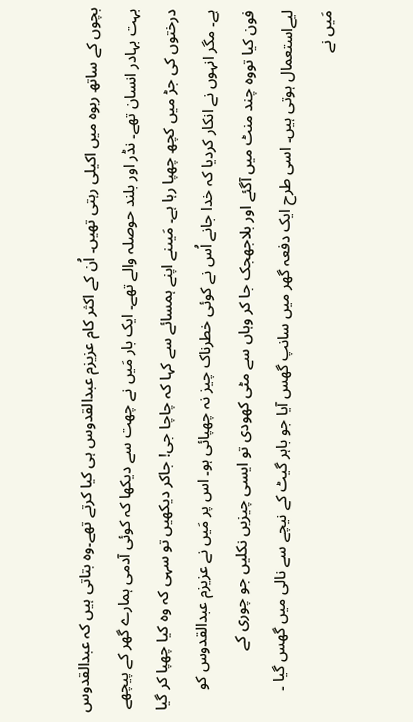بچوں کے ساتھ ربوہ میں اکیلی رہتی تھیں۔ اُن کے اکثر کام عزیزم عبدالقدوس ہی کیا کرتے تھے۔وہ بتاتی ہیں کہ عبدالقدوس بہت بہادر انسان تھے۔ نڈر اور بلند حوصلہ والے تھے۔ ایک بار مَیں نے چھت سے دیکھا کہ کوئی آدمی ہمارے گھر کے پیچھے درختوں کی جڑ میں کچھ چھپا رہا ہے۔ مَیںنے اپنے ہمسائے سے کہا کہ چاچا جی! جاکر دیکھیں تو سہی کہ وہ کیا چھپا کر گیا ہے۔ مگر انہوں نے انکار کردیا کہ خدا جانے اُس نے کوئی خطرناک چیز نہ چھپائی ہو۔ اس پر مَیں نے عزیزم عبدالقدوس کو فون کیا تووہ چند منٹ میں آگئے اور بلاجھجک جا کر وہاں سے مٹی کھودی تو ایسی چیزیں نکلیں جو چوری کے لیےاستعمال ہوتی ہیں۔ اسی طرح ایک دفعہ گھر میں سانپ گھس آیا جو باہر گیٹ کے نیچے سے نالی میں گھس گیا ۔ مَیں نے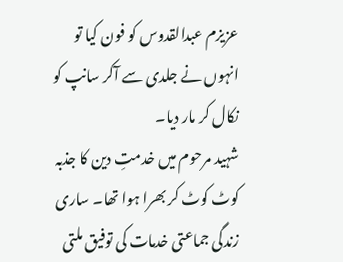عزیزم عبدالقدوس کو فون کیا تو انہوں نے جلدی سے آکر سانپ کو نکال کر مار دیا۔
شہید مرحوم میں خدمتِ دین کا جذبہ کوٹ کوٹ کر بھرا ہوا تھا۔ ساری زندگی جماعتی خدمات کی توفیق ملتی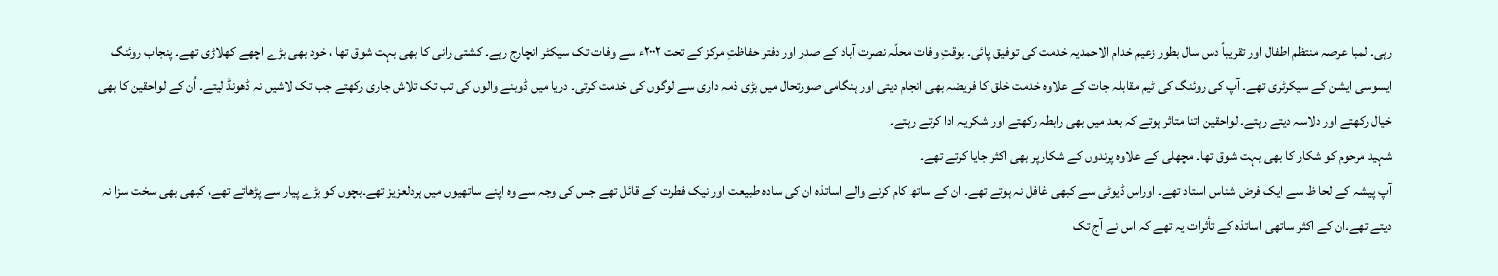رہی۔ لمبا عرصہ منتظم اطفال اور تقریباً دس سال بطور زعیم خدام الاحمدیہ خدمت کی توفیق پائی۔ بوقتِ وفات محلّہ نصرت آباد کے صدر اور دفتر حفاظتِ مرکز کے تحت ۲۰۰۲ء سے وفات تک سیکٹر انچارج رہے۔ کشتی رانی کا بھی بہت شوق تھا ، خود بھی بڑے اچھے کھلاڑی تھے۔ پنجاب روئنگ ایسوسی ایشن کے سیکرٹری تھے۔ آپ کی روئنگ کی ٹیم مقابلہ جات کے علاوہ خدمت خلق کا فریضہ بھی انجام دیتی اور ہنگامی صورتحال میں بڑی ذمہ داری سے لوگوں کی خدمت کرتی۔ دریا میں ڈوبنے والوں کی تب تک تلاش جاری رکھتے جب تک لاشیں نہ ڈھونڈ لیتے۔ اُن کے لواحقین کا بھی خیال رکھتے اور دلاسہ دیتے رہتے۔ لواحقین اتنا متاثر ہوتے کہ بعد میں بھی رابطہ رکھتے اور شکریہ ادا کرتے رہتے۔
شہید مرحوم کو شکار کا بھی بہت شوق تھا۔ مچھلی کے علاوہ پرندوں کے شکارپر بھی اکثر جایا کرتے تھے۔
آپ پیشہ کے لحا ظ سے ایک فرض شناس استاد تھے۔ اوراس ڈیوٹی سے کبھی غافل نہ ہوتے تھے۔ ان کے ساتھ کام کرنے والے اساتذہ ان کی سادہ طبیعت اور نیک فطرت کے قائل تھے جس کی وجہ سے وہ اپنے ساتھیوں میں ہردلعزیز تھے۔بچوں کو بڑے پیار سے پڑھاتے تھے، کبھی بھی سخت سزا نہ دیتے تھے۔ان کے اکثر ساتھی اساتذہ کے تأثرات یہ تھے کہ اس نے آج تک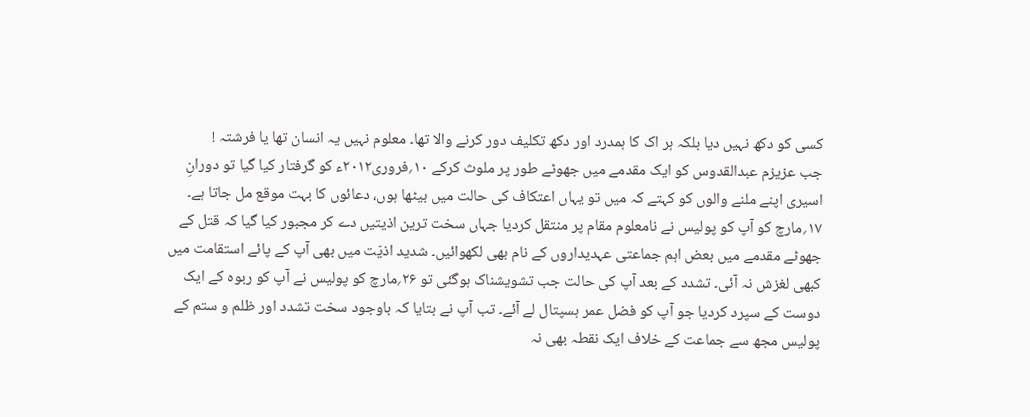کسی کو دکھ نہیں دیا بلکہ ہر اک کا ہمدرد اور دکھ تکلیف دور کرنے والا تھا۔ معلوم نہیں یہ انسان تھا یا فرشتہ !
جب عزیزم عبدالقدوس کو ایک مقدمے میں جھوٹے طور پر ملوث کرکے ۱۰؍فروری۲۰۱۲ء کو گرفتار کیا گیا تو دورانِ اسیری اپنے ملنے والوں کو کہتے کہ میں تو یہاں اعتکاف کی حالت میں بیٹھا ہوں، دعائوں کا بہت موقع مل جاتا ہے۔
۱۷؍مارچ کو آپ کو پولیس نے نامعلوم مقام پر منتقل کردیا جہاں سخت ترین اذیتیں دے کر مجبور کیا گیا کہ قتل کے جھوٹے مقدمے میں بعض اہم جماعتی عہدیداروں کے نام بھی لکھوائیں۔ شدید اذیّت میں بھی آپ کے پائے استقامت میں کبھی لغزش نہ آئی۔ تشدد کے بعد آپ کی حالت جب تشویشناک ہوگئی تو ۲۶؍مارچ کو پولیس نے آپ کو ربوہ کے ایک دوست کے سپرد کردیا جو آپ کو فضل عمر ہسپتال لے آئے۔ تب آپ نے بتایا کہ باوجود سخت تشدد اور ظلم و ستم کے پولیس مجھ سے جماعت کے خلاف ایک نقطہ بھی نہ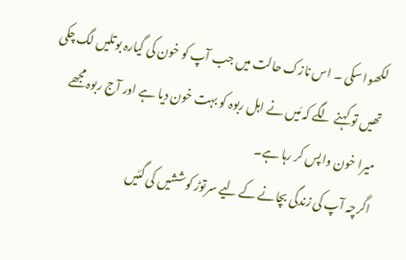لکھوا سکی ۔ اس نازک حالت میں جب آپ کو خون کی گیارہ بوتلیں لگ چکی تھیں تو کہنے لگے کہ مَیں نے اہل ربوہ کو بہت خون دیا ہے اور آج ربوہ مجھے میرا خون واپس کر رہا ہے۔
اگرچہ آپ کی زندگی بچانے کے لیے سرتوڑ کوششیں کی گئیں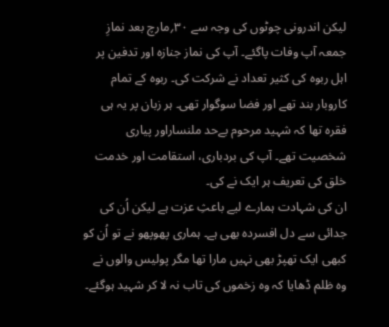لیکن اندرونی چوٹوں کی وجہ سے ۳۰؍مارچ بعد نمازِ جمعہ آپ وفات پاگئے۔ آپ کی نماز جنازہ اور تدفین پر اہل ربوہ کی کثیر تعداد نے شرکت کی۔ ربوہ کے تمام کاروبار بند تھے اور فضا سوگوار تھی۔ ہر زبان پر یہ ہی فقرہ تھا کہ شہید مرحوم بےحد ملنساراور پیاری شخصیت تھے۔ آپ کی بردباری، استقامت اور خدمت خلق کی تعریف ہر ایک نے کی۔
ان کی شہادت ہمارے لیے باعثِ عزت ہے لیکن اُن کی جدائی سے دل افسردہ بھی ہے۔ ہماری پھوپھو نے تو اُن کو کبھی ایک تھپڑ بھی نہیں مارا تھا مگر پولیس والوں نے وہ ظلم ڈھایا کہ وہ زخموں کی تاب نہ لا کر شہید ہوگئے۔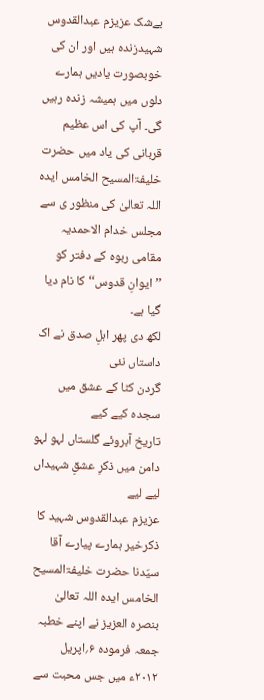بےشک عزیزم عبدالقدوس شہیدزندہ ہیں اور ان کی خوبصورت یادیں ہمارے دلوں میں ہمیشہ زندہ رہیں گی۔ آپ کی اس عظیم قربانی کی یاد میں حضرت خلیفۃالمسیح الخامس ایدہ اللہ تعالیٰ کی منظور ی سے مجلس خدام الاحمدیہ مقامی ربوہ کے دفتر کو ’’ایوانِ قدوس‘‘ کا نام دیا گیا ہے۔
لکھ دی پھر اہلِ صدق نے اک داستاں نئی
گردن کٹا کے عشق میں سجدہ کیے کیے
تاریخ آبروئے گلستاں لہو لہو
دامن میں ذکرِ عشقِ شہیداں لیے لیے
عزیزم عبدالقدوس شہید کا ذکرخیر ہمارے پیارے آقا سیّدنا حضرت خلیفۃالمسیح الخامس ایدہ اللہ تعالیٰ بنصرہ العزیز نے اپنے خطبہ جمعہ فرمودہ ۶؍اپریل ۲۰۱۲ء میں جس محبت سے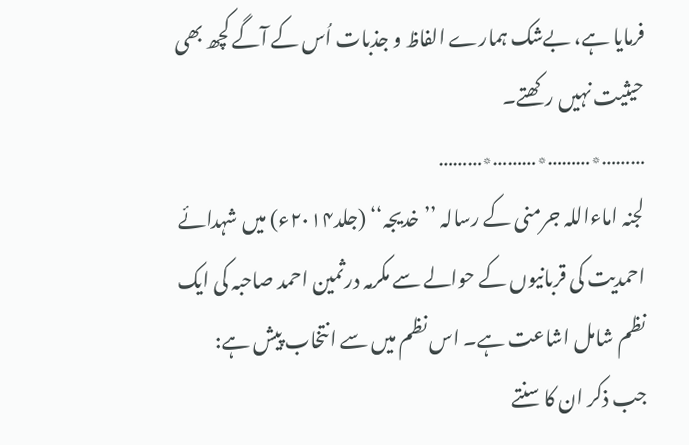فرمایا ہے، بےشک ہمارے الفاظ و جذبات اُس کے آگے کچھ بھی حیثیت نہیں رکھتے۔
………٭………٭………٭………
لجنہ اماءاللہ جرمنی کے رسالہ ’’خدیجہ‘‘ (جلد۲۰۱۴ء) میں شہدائے احمدیت کی قربانیوں کے حوالے سے مکرمہ درثمین احمد صاحبہ کی ایک نظم شامل اشاعت ہے۔ اس نظم میں سے انتخاب پیش ہے:
جب ذکر ان کا سنتے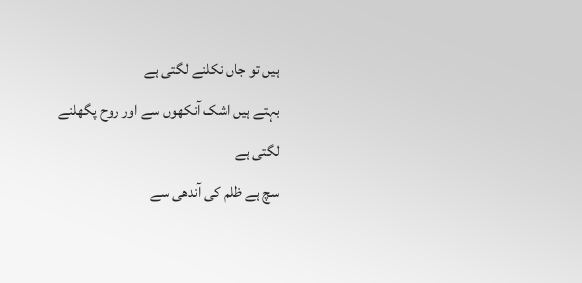ہیں تو جاں نکلنے لگتی ہے
بہتے ہیں اشک آنکھوں سے اور روح پگھلنے لگتی ہے
سچ ہے ظلم کی آندھی سے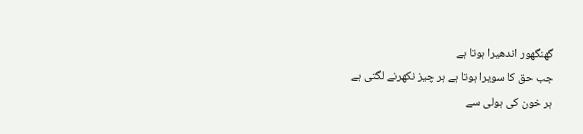گھنگھور اندھیرا ہوتا ہے
جب حق کا سویرا ہوتا ہے ہر چیز نکھرنے لگتی ہے
ہر خون کی ہولی سے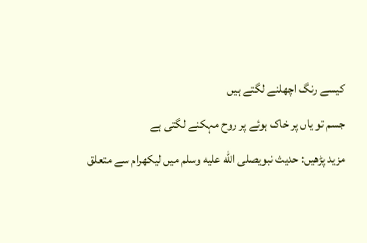کیسے رنگ اچھلنے لگتے ہیں
جسم تو یاں پر خاک ہوئے پر روح مہکنے لگتی ہے
مزید پڑھیں: حدیث نبویصلى الله عليه وسلم میں لیکھرام سے متعلق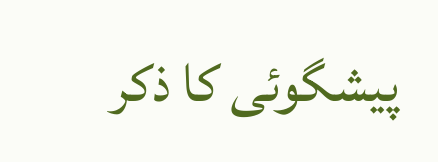پیشگوئی کا ذکر